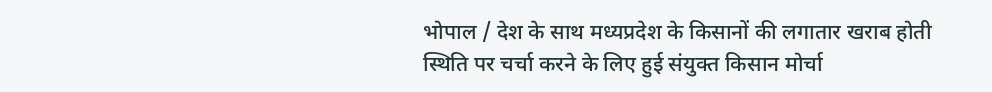भोपाल / देश के साथ मध्यप्रदेश के किसानों की लगातार खराब होती स्थिति पर चर्चा करने के लिए हुई संयुक्त किसान मोर्चा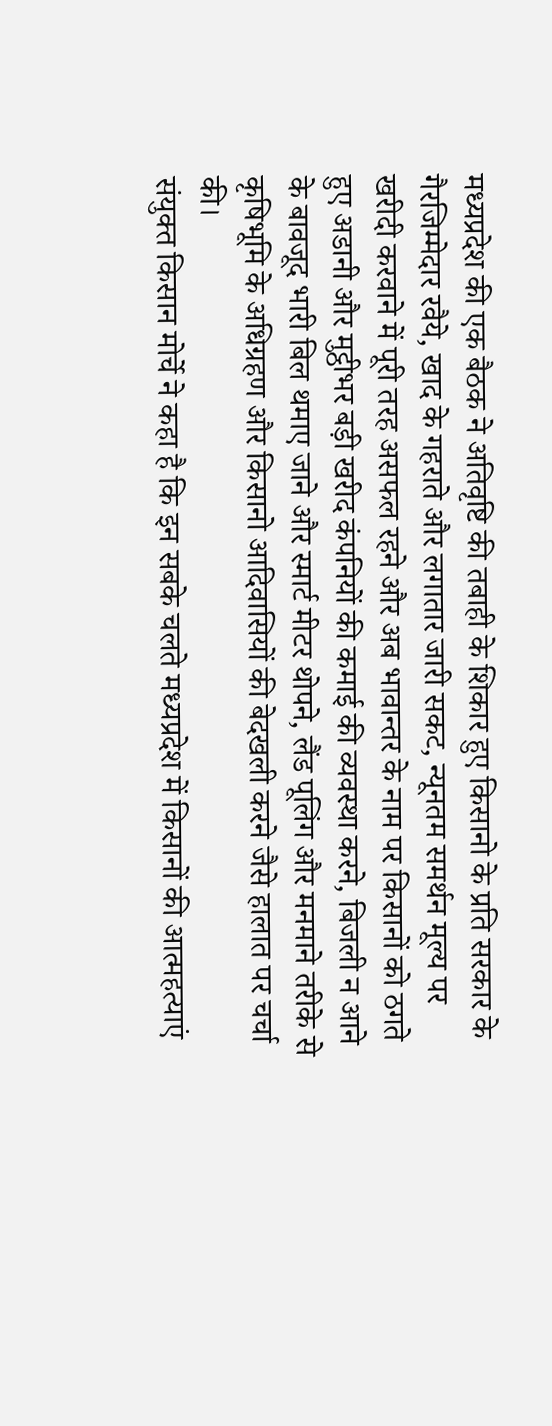मध्यप्रदेश की एक बैठक ने अतिवृष्टि की तबाही के शिकार हुए किसानो के प्रति सरकार के गैरजिम्मेदार रवैये, खाद के गहराते और लगातार जारी सकट, न्यूनतम समर्थन मूल्य पर खरीदी करवाने में पूरी तरह असफल रहने और अब भावान्तर के नाम पर किसानों को ठगते हुए अडानी और मुट्ठीभर बड़ी खरीद कंपनियों की कमाई की व्यवस्था करने, बिजली न आने के बावजूद भारी बिल थमाए जाने और स्मार्ट मीटर थोपने, लैंड पूलिंग और मनमाने तरीके से कृषिभूमि के अधिग्रहण और किसानो आदिवासियों की बेदखली करने जैसे हालात पर चर्चा की।
संयुक्त किसान मोर्चे ने कहा है कि इन सबके चलते मध्यप्रदेश में किसानों की आत्महत्याएं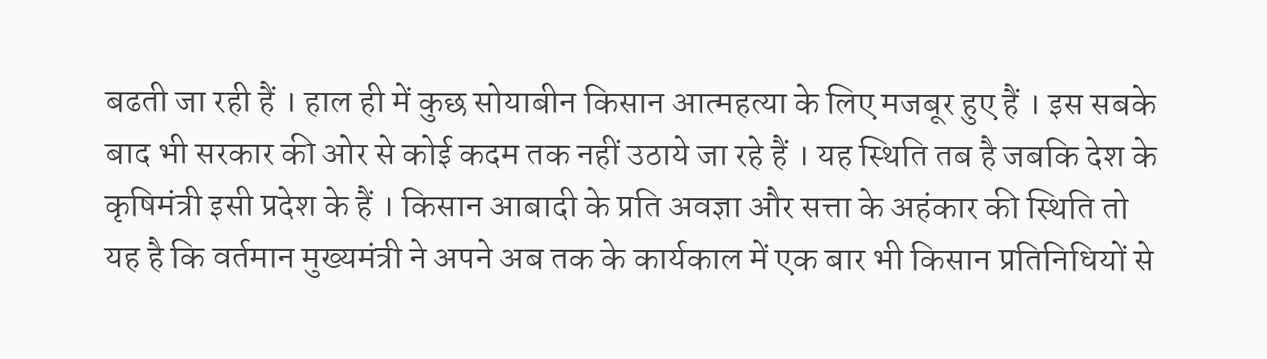बढती जा रही हैं । हाल ही में कुछ सोयाबीन किसान आत्महत्या के लिए मजबूर हुए हैं । इस सबके बाद भी सरकार की ओर से कोई कदम तक नहीं उठाये जा रहे हैं । यह स्थिति तब है जबकि देश के कृषिमंत्री इसी प्रदेश के हैं । किसान आबादी के प्रति अवज्ञा और सत्ता के अहंकार की स्थिति तो यह है कि वर्तमान मुख्यमंत्री ने अपने अब तक के कार्यकाल में एक बार भी किसान प्रतिनिधियों से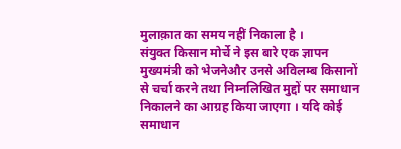मुलाक़ात का समय नहीं निकाला है ।
संयुक्त किसान मोर्चे ने इस बारे एक ज्ञापन मुख्यमंत्री को भेजनेऔर उनसे अविलम्ब किसानों से चर्चा करने तथा निम्नलिखित मुद्दों पर समाधान निकालने का आग्रह किया जाएगा । यदि कोई समाधान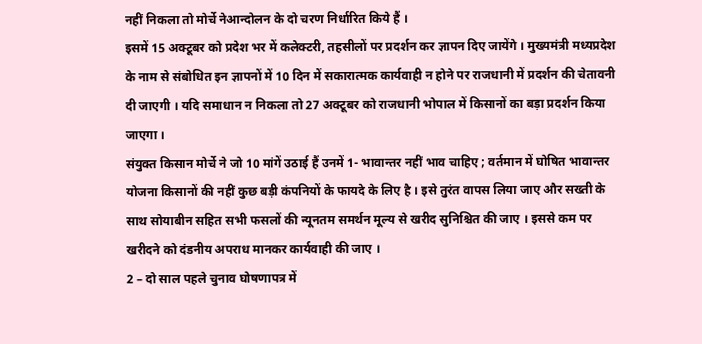नहीं निकला तो मोर्चे नेआन्दोलन के दो चरण निर्धारित किये हैं ।
इसमें 15 अक्टूबर को प्रदेश भर में कलेक्टरी, तहसीलों पर प्रदर्शन कर ज्ञापन दिए जायेंगे । मुख्यमंत्री मध्यप्रदेश के नाम से संबोधित इन ज्ञापनों में 10 दिन में सकारात्मक कार्यवाही न होने पर राजधानी में प्रदर्शन की चेतावनी दी जाएगी । यदि समाधान न निकला तो 27 अक्टूबर को राजधानी भोपाल में किसानों का बड़ा प्रदर्शन किया जाएगा ।
संयुक्त किसान मोर्चे ने जो 10 मांगें उठाई हैं उनमें 1- भावान्तर नहीं भाव चाहिए ; वर्तमान में घोषित भावान्तर योजना किसानों की नहीं कुछ बड़ी कंपनियों के फायदे के लिए है । इसे तुरंत वापस लिया जाए और सख्ती के साथ सोयाबीन सहित सभी फसलों की न्यूनतम समर्थन मूल्य से खरीद सुनिश्चित की जाए । इससे कम पर खरीदने को दंडनीय अपराध मानकर कार्यवाही की जाए ।
2 – दो साल पहले चुनाव घोषणापत्र में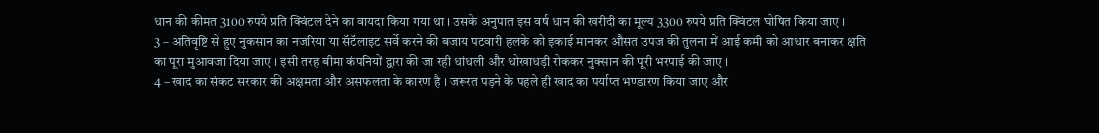धान की कीमत 3100 रुपये प्रति क्विंटल देने का वायदा किया गया था । उसके अनुपात इस वर्ष धान की खरीदी का मूल्य 3300 रुपये प्रति क्विंटल घोषित किया जाए ।
3 – अतिवृष्टि से हुए नुकसान का नजरिया या सॅटॅलाइट सर्वे करने की बजाय पटवारी हलके को इकाई मानकर औसत उपज की तुलना में आई कमी को आधार बनाकर क्षति का पूरा मुआवजा दिया जाए । इसी तरह बीमा कंपनियों द्वारा की जा रही धांधली और धोखाधड़ी रोककर नुक्सान की पूरी भरपाई की जाए ।
4 – खाद का संकट सरकार की अक्षमता और असफलता के कारण है । जरूरत पड़ने के पहले ही खाद का पर्याप्त भण्डारण किया जाए और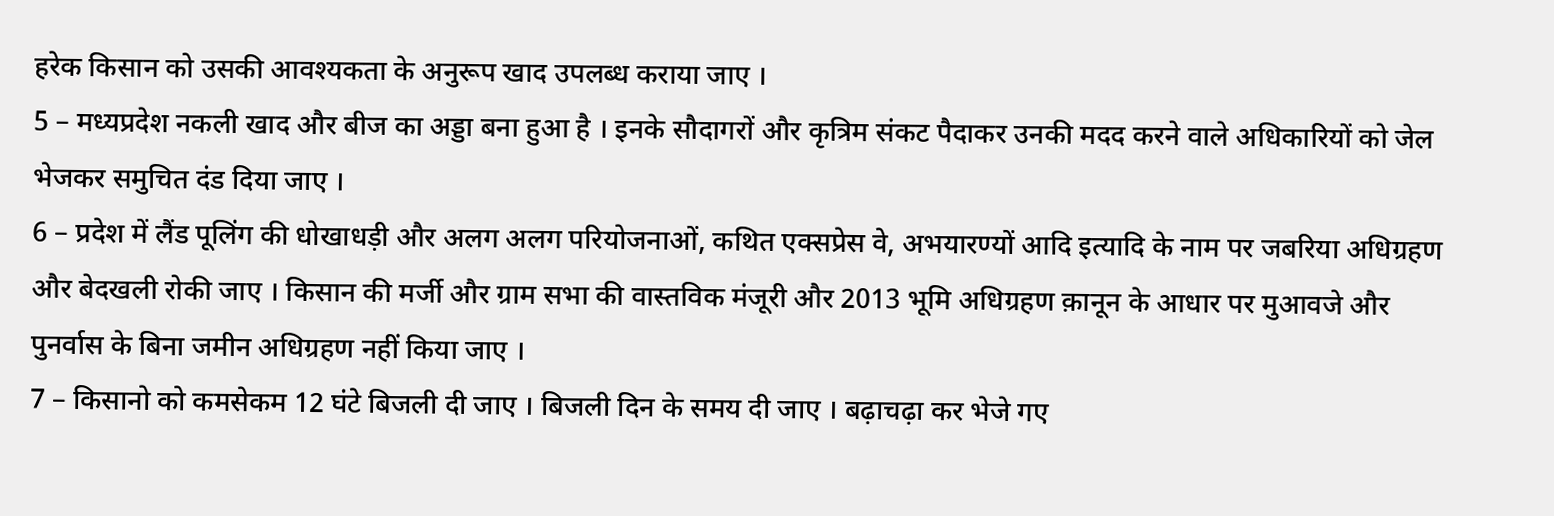हरेक किसान को उसकी आवश्यकता के अनुरूप खाद उपलब्ध कराया जाए ।
5 – मध्यप्रदेश नकली खाद और बीज का अड्डा बना हुआ है । इनके सौदागरों और कृत्रिम संकट पैदाकर उनकी मदद करने वाले अधिकारियों को जेल भेजकर समुचित दंड दिया जाए ।
6 – प्रदेश में लैंड पूलिंग की धोखाधड़ी और अलग अलग परियोजनाओं, कथित एक्सप्रेस वे, अभयारण्यों आदि इत्यादि के नाम पर जबरिया अधिग्रहण और बेदखली रोकी जाए । किसान की मर्जी और ग्राम सभा की वास्तविक मंजूरी और 2013 भूमि अधिग्रहण क़ानून के आधार पर मुआवजे और पुनर्वास के बिना जमीन अधिग्रहण नहीं किया जाए ।
7 – किसानो को कमसेकम 12 घंटे बिजली दी जाए । बिजली दिन के समय दी जाए । बढ़ाचढ़ा कर भेजे गए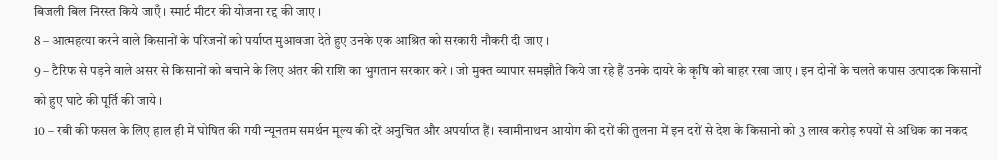बिजली बिल निरस्त किये जाएँ । स्मार्ट मीटर की योजना रद्द की जाए ।
8 – आत्महत्या करने वाले किसानों के परिजनों को पर्याप्त मुआवजा देते हुए उनके एक आश्रित को सरकारी नौकरी दी जाए ।
9 – टैरिफ से पड़ने वाले असर से किसानों को बचाने के लिए अंतर की राशि का भुगतान सरकार करे । जो मुक्त व्यापार समझौते किये जा रहे हैं उनके दायरे के कृषि को बाहर रखा जाए । इन दोनों के चलते कपास उत्पादक किसानों को हुए घाटे की पूर्ति की जाये ।
10 – रबी की फसल के लिए हाल ही में घोषित की गयी न्यूनतम समर्थन मूल्य की दरें अनुचित और अपर्याप्त हैं। स्वामीनाथन आयोग की दरों की तुलना में इन दरों से देश के किसानो को 3 लाख करोड़ रुपयों से अधिक का नकद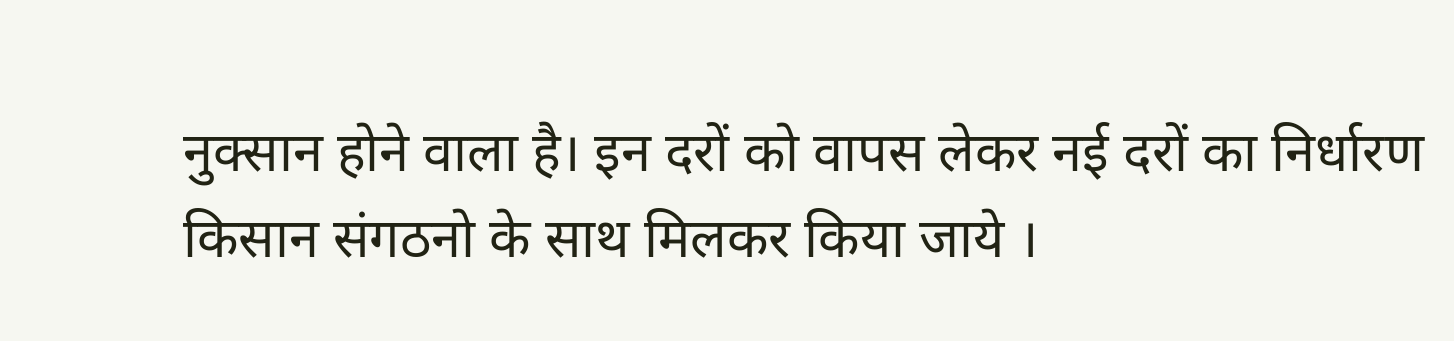नुक्सान होने वाला है। इन दरों को वापस लेकर नई दरों का निर्धारण किसान संगठनो के साथ मिलकर किया जाये ।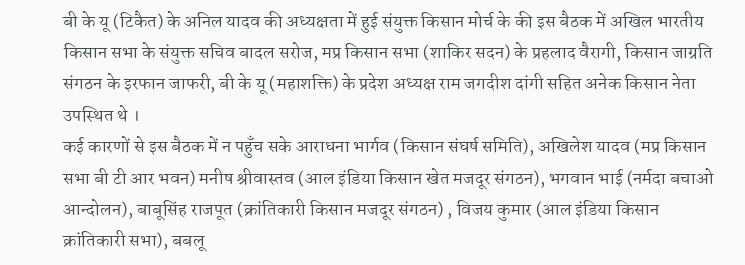बी के यू (टिकैत) के अनिल यादव की अध्यक्षता में हुई संयुक्त किसान मोर्च के की इस बैठक में अखिल भारतीय किसान सभा के संयुक्त सचिव बादल सरोज, मप्र किसान सभा (शाकिर सदन) के प्रहलाद वैरागी, किसान जाग्रति संगठन के इरफान जाफरी, बी के यू (महाशक्ति) के प्रदेश अध्यक्ष राम जगदीश दांगी सहित अनेक किसान नेता उपस्थित थे ।
कई कारणों से इस बैठक में न पहुँच सके आराधना भार्गव (किसान संघर्ष समिति), अखिलेश यादव (मप्र किसान सभा बी टी आर भवन) मनीष श्रीवास्तव (आल इंडिया किसान खेत मजदूर संगठन), भगवान भाई (नर्मदा बचाओ आन्दोलन), बाबूसिंह राजपूत (क्रांतिकारी किसान मजदूर संगठन) , विजय कुमार (आल इंडिया किसान क्रांतिकारी सभा), बबलू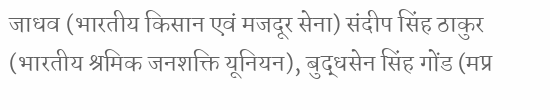जाधव (भारतीय किसान एवं मजदूर सेना) संदीप सिंह ठाकुर (भारतीय श्रमिक जनशक्ति यूनियन), बुद्धसेन सिंह गोंड (मप्र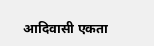आदिवासी एकता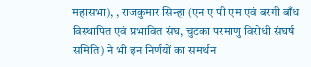महासभा), , राजकुमार सिन्हा (एन ए पी एम एवं बरगी बाँध विस्थापित एवं प्रभावित संघ, चुटका परमाणु विरोधी संघर्ष समिति) ने भी इन निर्णयों का समर्थन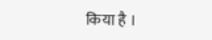किया है ।